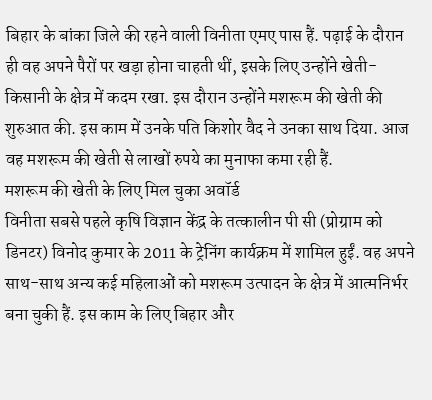बिहार के बांका जिले की रहने वाली विनीता एमए पास हैं. पढ़ाई के दौरान ही वह अपने पैरों पर खड़ा होना चाहती थीं, इसके लिए उन्होंने खेती-किसानी के क्षेत्र में कदम रखा. इस दौरान उन्होंने मशरूम की खेती की शुरुआत की. इस काम में उनके पति किशोर वैद ने उनका साथ दिया. आज वह मशरूम की खेती से लाखों रुपये का मुनाफा कमा रही हैं.
मशरूम की खेती के लिए मिल चुका अवॉर्ड
विनीता सबसे पहले कृषि विज्ञान केंद्र के तत्कालीन पी सी (प्रोग्राम को डिनटर) विनोद कुमार के 2011 के ट्रेनिंग कार्यक्रम में शामिल हुईं. वह अपने साथ-साथ अन्य कई महिलाओं को मशरूम उत्पादन के क्षेत्र में आत्मनिर्भर बना चुकी हैं. इस काम के लिए बिहार और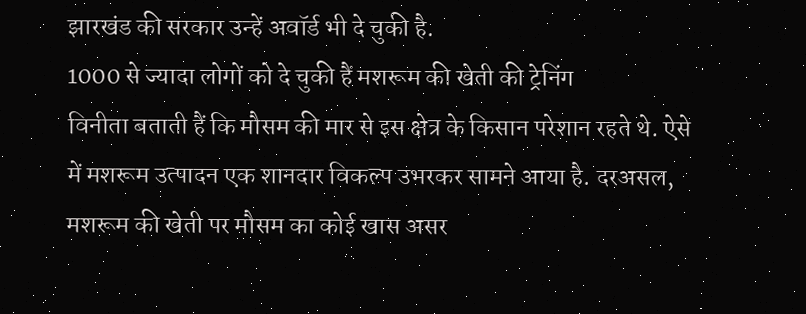झारखंड की सरकार उन्हें अवॉर्ड भी दे चुकी है.
1000 से ज्यादा लोगों को दे चुकी हैं मशरूम की खेती की ट्रेनिंग
विनीता बताती हैं कि मौसम की मार से इस क्षेत्र के किसान परेशान रहते थे. ऐसे में मशरूम उत्पादन एक शानदार विकल्प उभरकर सामने आया है. दरअसल, मशरूम की खेती पर मौसम का कोई खास असर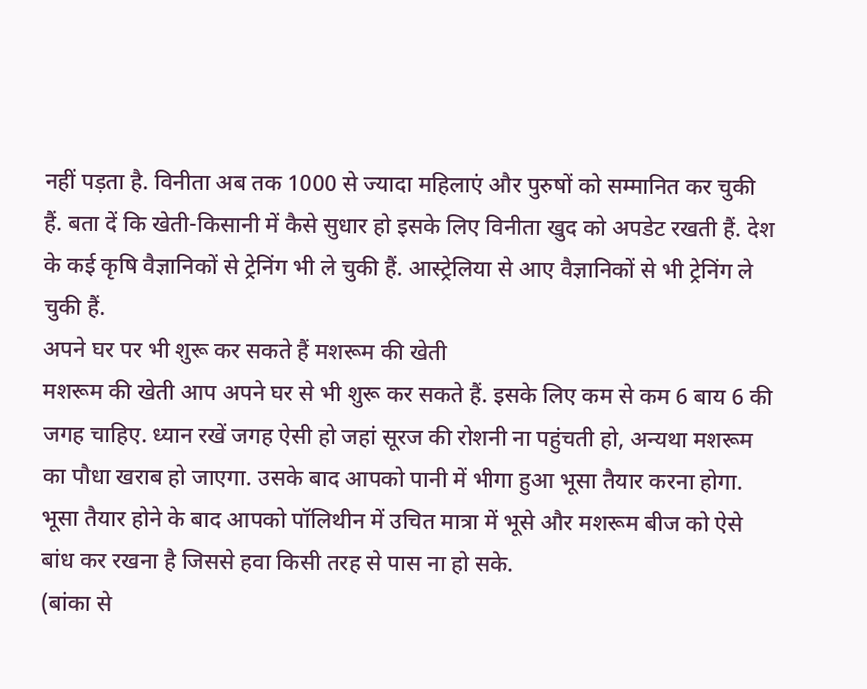नहीं पड़ता है. विनीता अब तक 1000 से ज्यादा महिलाएं और पुरुषों को सम्मानित कर चुकी हैं. बता दें कि खेती-किसानी में कैसे सुधार हो इसके लिए विनीता खुद को अपडेट रखती हैं. देश के कई कृषि वैज्ञानिकों से ट्रेनिंग भी ले चुकी हैं. आस्ट्रेलिया से आए वैज्ञानिकों से भी ट्रेनिंग ले चुकी हैं.
अपने घर पर भी शुरू कर सकते हैं मशरूम की खेती
मशरूम की खेती आप अपने घर से भी शुरू कर सकते हैं. इसके लिए कम से कम 6 बाय 6 की जगह चाहिए. ध्यान रखें जगह ऐसी हो जहां सूरज की रोशनी ना पहुंचती हो, अन्यथा मशरूम का पौधा खराब हो जाएगा. उसके बाद आपको पानी में भीगा हुआ भूसा तैयार करना होगा. भूसा तैयार होने के बाद आपको पॉलिथीन में उचित मात्रा में भूसे और मशरूम बीज को ऐसे बांध कर रखना है जिससे हवा किसी तरह से पास ना हो सके.
(बांका से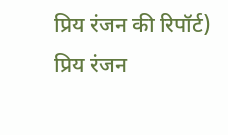प्रिय रंजन की रिपॉर्ट)
प्रिय रंजन